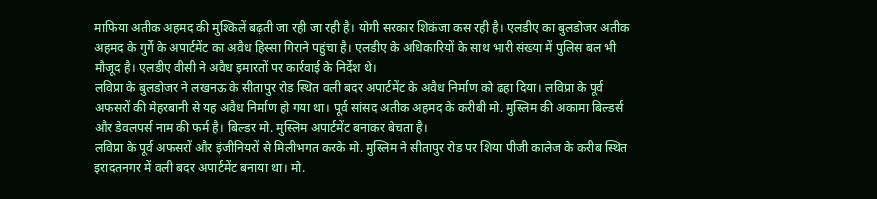माफिया अतीक अहमद की मुश्किलें बढ़ती जा रही जा रही है। योगी सरकार शिकंजा कस रही है। एलडीए का बुलडोजर अतीक अहमद के गुर्गे के अपार्टमेंट का अवैध हिस्सा गिराने पहुंचा है। एलडीए के अधिकारियों के साथ भारी संख्या में पुलिस बल भी मौजूद है। एलडीए वीसी ने अवैध इमारतों पर कार्रवाई के निर्देश थे।
लविप्रा के बुलडोजर ने लखनऊ के सीतापुर रोड स्थित वली बदर अपार्टमेंट के अवैध निर्माण को ढहा दिया। लविप्रा के पूर्व अफसरों की मेहरबानी से यह अवैध निर्माण हो गया था। पूर्व सांसद अतीक अहमद के करीबी मो. मुस्लिम की अकामा बिल्डर्स और डेवलपर्स नाम की फर्म है। बिल्डर मो. मुस्लिम अपार्टमेंट बनाकर बेचता है।
लविप्रा के पूर्व अफसरों और इंजीनियरों से मिलीभगत करके मो. मुस्लिम ने सीतापुर रोड पर शिया पीजी कालेज के करीब स्थित इरादतनगर में वली बदर अपार्टमेंट बनाया था। मो.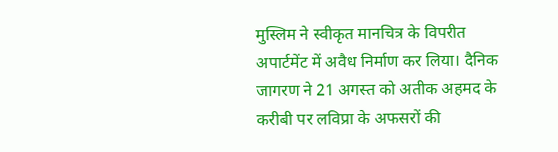मुस्लिम ने स्वीकृत मानचित्र के विपरीत अपार्टमेंट में अवैध निर्माण कर लिया। दैनिक जागरण ने 21 अगस्त को अतीक अहमद के करीबी पर लविप्रा के अफसरों की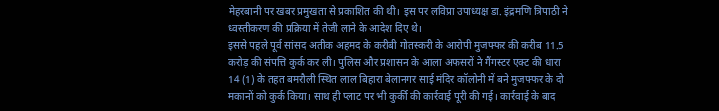मेहरबानी पर खबर प्रमुखता से प्रकाशित की थी। इस पर लविप्रा उपाध्यक्ष डा. इंद्रमणि त्रिपाठी ने ध्वस्तीकरण की प्रक्रिया में तेजी लाने के आदेश दिए थे।
इससे पहले पूर्व सांसद अतीक अहमद के करीबी गोतस्करी के आरोपी मुजफ्फर की करीब 11.5 करोड़ की संपत्ति कुर्क कर ली। पुलिस और प्रशासन के आला अफसरों ने गैंगस्टर एक्ट की धारा 14 (1) के तहत बमरौली स्थित लाल बिहारा बेलानगर साई मंदिर कॉलोनी में बने मुजफ्फर के दो मकानों को कुर्क किया। साथ ही प्लाट पर भी कुर्की की कार्रवाई पूरी की गई। कार्रवाई के बाद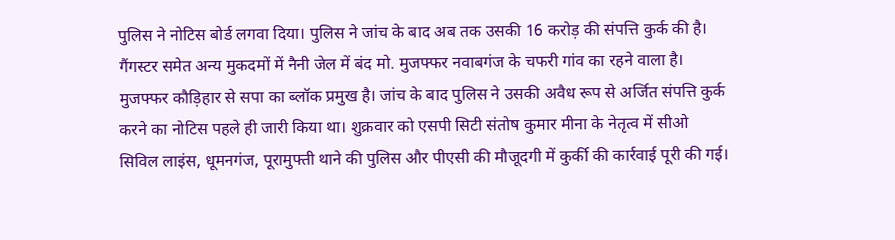पुलिस ने नोटिस बोर्ड लगवा दिया। पुलिस ने जांच के बाद अब तक उसकी 16 करोड़ की संपत्ति कुर्क की है।
गैंगस्टर समेत अन्य मुकदमों में नैनी जेल में बंद मो. मुजफ्फर नवाबगंज के चफरी गांव का रहने वाला है। मुजफ्फर कौड़िहार से सपा का ब्लॉक प्रमुख है। जांच के बाद पुलिस ने उसकी अवैध रूप से अर्जित संपत्ति कुर्क करने का नोटिस पहले ही जारी किया था। शुक्रवार को एसपी सिटी संतोष कुमार मीना के नेतृत्व में सीओ सिविल लाइंस, धूमनगंज, पूरामुफ्ती थाने की पुलिस और पीएसी की मौजूदगी में कुर्की की कार्रवाई पूरी की गई।